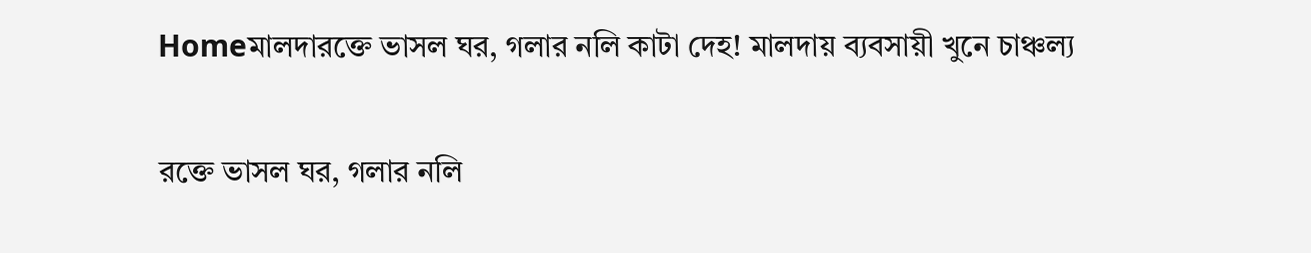Homeমালদারক্তে ভাসল ঘর, গলার নলি কাটা দেহ! মালদায় ব্যবসায়ী খুনে চাঞ্চল্য

রক্তে ভাসল ঘর, গলার নলি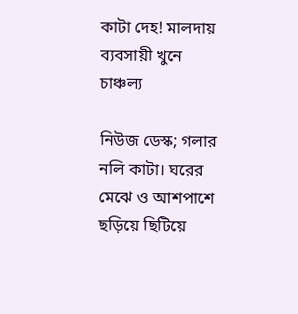কাটা দেহ! মালদায় ব্যবসায়ী খুনে চাঞ্চল্য

নিউজ ডেস্ক; গলার নলি কাটা। ঘরের মেঝে ও আশপাশে ছড়িয়ে ছিটিয়ে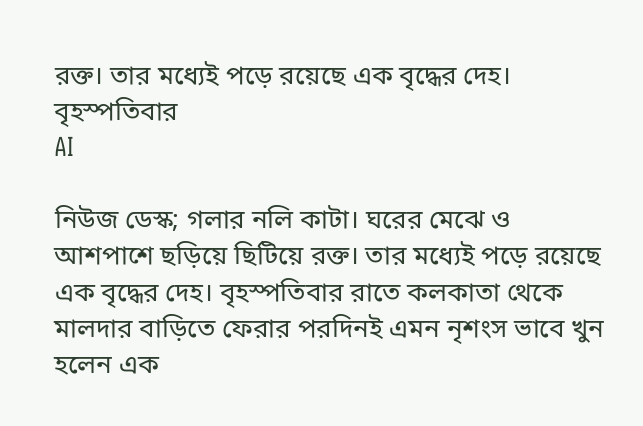রক্ত। তার মধ্যেই পড়ে রয়েছে এক বৃদ্ধের দেহ। বৃহস্পতিবার
AI

নিউজ ডেস্ক; গলার নলি কাটা। ঘরের মেঝে ও আশপাশে ছড়িয়ে ছিটিয়ে রক্ত। তার মধ্যেই পড়ে রয়েছে এক বৃদ্ধের দেহ। বৃহস্পতিবার রাতে কলকাতা থেকে মালদার বাড়িতে ফেরার পরদিনই এমন নৃশংস ভাবে খুন হলেন এক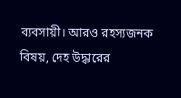ব্যবসায়ী। আরও রহস্যজনক বিষয়, দেহ উদ্ধারের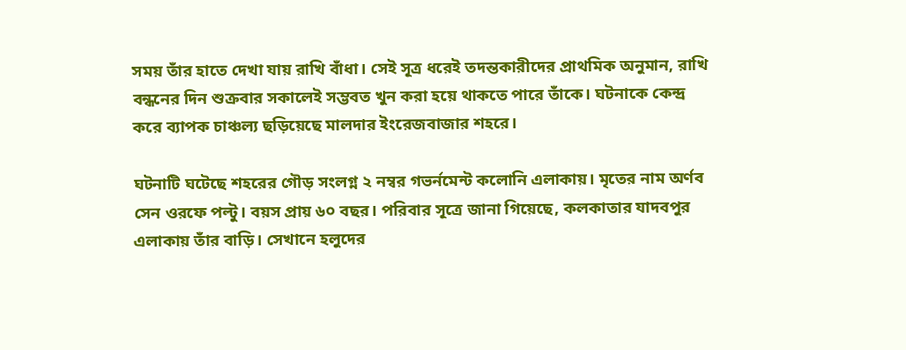সময় তাঁর হাতে দেখা যায় রাখি বাঁধা। সেই সূত্র ধরেই তদন্তকারীদের প্রাথমিক অনুমান, রাখি বন্ধনের দিন শুক্রবার সকালেই সম্ভবত খুন করা হয়ে থাকতে পারে তাঁকে। ঘটনাকে কেন্দ্র করে ব্যাপক চাঞ্চল্য ছড়িয়েছে মালদার ইংরেজবাজার শহরে।

ঘটনাটি ঘটেছে শহরের গৌড় সংলগ্ন ২ নম্বর গভর্নমেন্ট কলোনি এলাকায়। মৃতের নাম অর্ণব সেন ওরফে পল্টু। বয়স প্রায় ৬০ বছর। পরিবার সূত্রে জানা গিয়েছে, কলকাতার যাদবপুর এলাকায় তাঁর বাড়ি। সেখানে হলুদের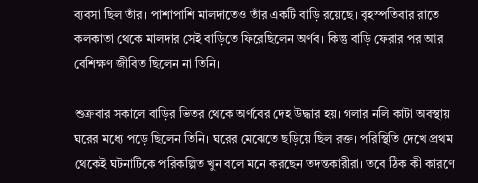ব্যবসা ছিল তাঁর। পাশাপাশি মালদাতেও তাঁর একটি বাড়ি রয়েছে। বৃহস্পতিবার রাতে কলকাতা থেকে মালদার সেই বাড়িতে ফিরেছিলেন অর্ণব। কিন্তু বাড়ি ফেরার পর আর বেশিক্ষণ জীবিত ছিলেন না তিনি।

শুক্রবার সকালে বাড়ির ভিতর থেকে অর্ণবের দেহ উদ্ধার হয়। গলার নলি কাটা অবস্থায় ঘরের মধ্যে পড়ে ছিলেন তিনি। ঘরের মেঝেতে ছড়িয়ে ছিল রক্ত। পরিস্থিতি দেখে প্রথম থেকেই ঘটনাটিকে পরিকল্পিত খুন বলে মনে করছেন তদন্তকারীরা। তবে ঠিক কী কারণে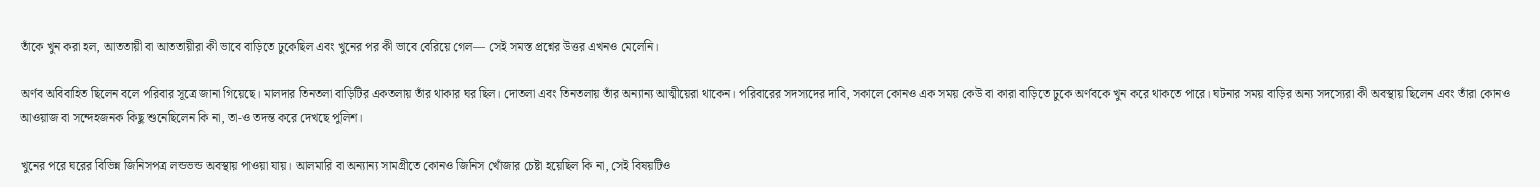তাঁকে খুন করা হল, আততায়ী বা আততায়ীরা কী ভাবে বাড়িতে ঢুকেছিল এবং খুনের পর কী ভাবে বেরিয়ে গেল— সেই সমস্ত প্রশ্নের উত্তর এখনও মেলেনি।

অর্ণব অবিবাহিত ছিলেন বলে পরিবার সূত্রে জানা গিয়েছে। মালদার তিনতলা বাড়িটির একতলায় তাঁর থাকার ঘর ছিল। দোতলা এবং তিনতলায় তাঁর অন্যান্য আত্মীয়েরা থাকেন। পরিবারের সদস্যদের দাবি, সকালে কোনও এক সময় কেউ বা কারা বাড়িতে ঢুকে অর্ণবকে খুন করে থাকতে পারে। ঘটনার সময় বাড়ির অন্য সদস্যেরা কী অবস্থায় ছিলেন এবং তাঁরা কোনও আওয়াজ বা সন্দেহজনক কিছু শুনেছিলেন কি না, তা-ও তদন্ত করে দেখছে পুলিশ।

খুনের পরে ঘরের বিভিন্ন জিনিসপত্র লন্ডভন্ড অবস্থায় পাওয়া যায়। আলমারি বা অন্যান্য সামগ্রীতে কোনও জিনিস খোঁজার চেষ্টা হয়েছিল কি না, সেই বিষয়টিও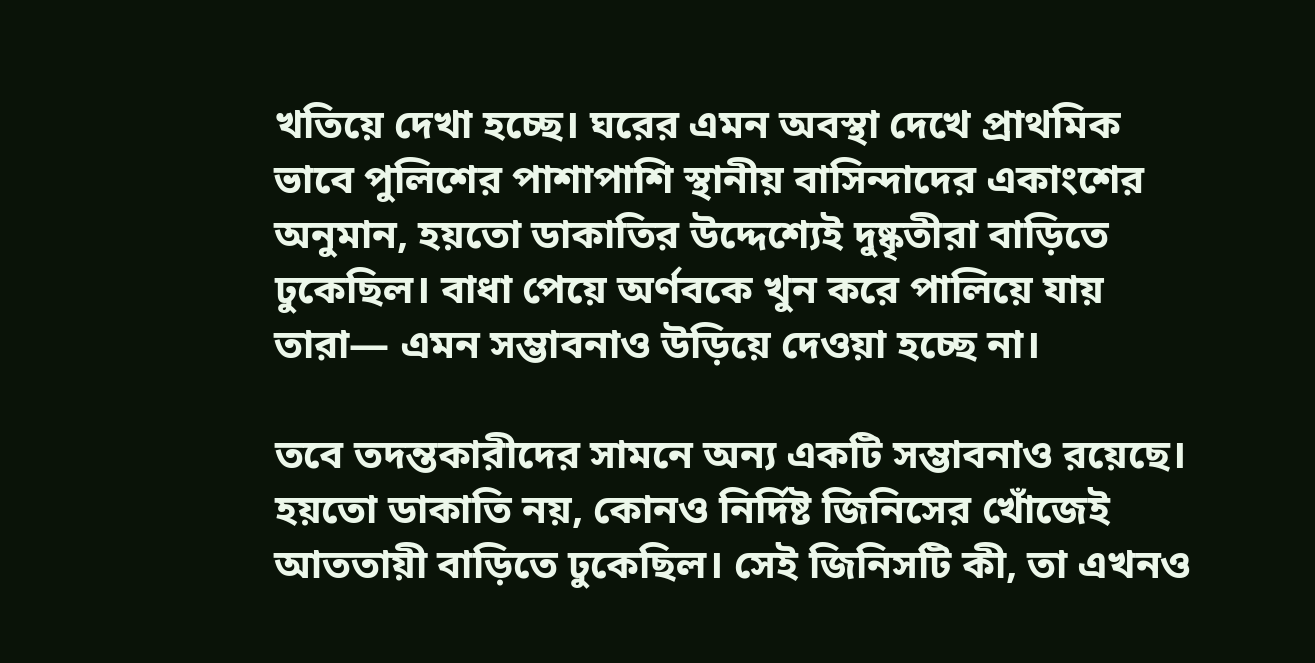খতিয়ে দেখা হচ্ছে। ঘরের এমন অবস্থা দেখে প্রাথমিক ভাবে পুলিশের পাশাপাশি স্থানীয় বাসিন্দাদের একাংশের অনুমান, হয়তো ডাকাতির উদ্দেশ্যেই দুষ্কৃতীরা বাড়িতে ঢুকেছিল। বাধা পেয়ে অর্ণবকে খুন করে পালিয়ে যায় তারা— এমন সম্ভাবনাও উড়িয়ে দেওয়া হচ্ছে না।

তবে তদন্তকারীদের সামনে অন্য একটি সম্ভাবনাও রয়েছে। হয়তো ডাকাতি নয়, কোনও নির্দিষ্ট জিনিসের খোঁজেই আততায়ী বাড়িতে ঢুকেছিল। সেই জিনিসটি কী, তা এখনও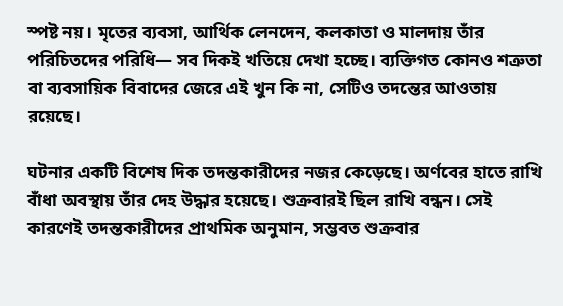স্পষ্ট নয়। মৃতের ব্যবসা, আর্থিক লেনদেন, কলকাতা ও মালদায় তাঁর পরিচিতদের পরিধি— সব দিকই খতিয়ে দেখা হচ্ছে। ব্যক্তিগত কোনও শত্রুতা বা ব্যবসায়িক বিবাদের জেরে এই খুন কি না, সেটিও তদন্তের আওতায় রয়েছে।

ঘটনার একটি বিশেষ দিক তদন্তকারীদের নজর কেড়েছে। অর্ণবের হাতে রাখি বাঁধা অবস্থায় তাঁর দেহ উদ্ধার হয়েছে। শুক্রবারই ছিল রাখি বন্ধন। সেই কারণেই তদন্তকারীদের প্রাথমিক অনুমান, সম্ভবত শুক্রবার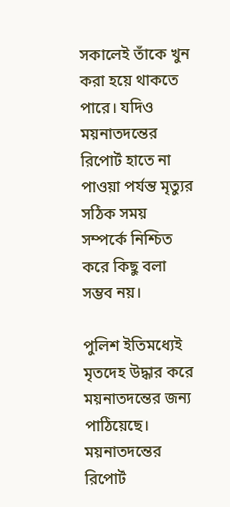সকালেই তাঁকে খুন করা হয়ে থাকতে পারে। যদিও ময়নাতদন্তের রিপোর্ট হাতে না পাওয়া পর্যন্ত মৃত্যুর সঠিক সময় সম্পর্কে নিশ্চিত করে কিছু বলা সম্ভব নয়।

পুলিশ ইতিমধ্যেই মৃতদেহ উদ্ধার করে ময়নাতদন্তের জন্য পাঠিয়েছে। ময়নাতদন্তের রিপোর্ট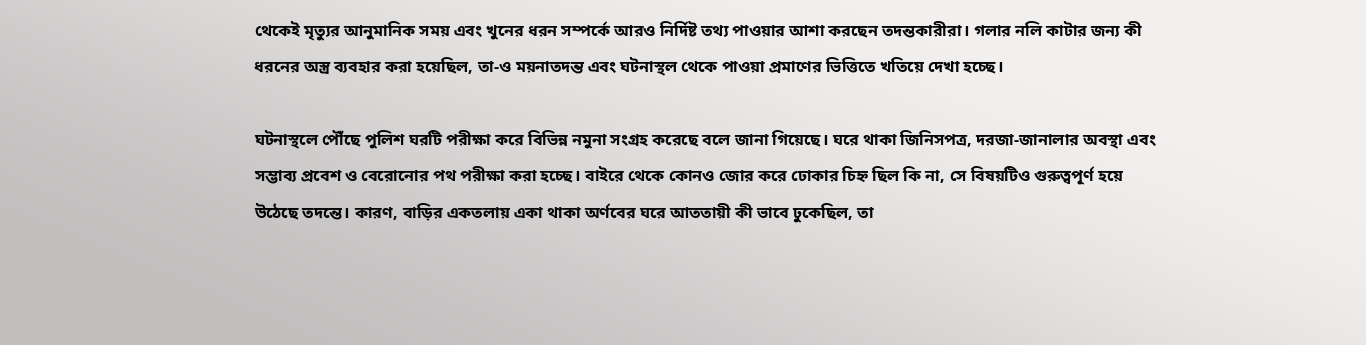থেকেই মৃত্যুর আনুমানিক সময় এবং খুনের ধরন সম্পর্কে আরও নির্দিষ্ট তথ্য পাওয়ার আশা করছেন তদন্তকারীরা। গলার নলি কাটার জন্য কী ধরনের অস্ত্র ব্যবহার করা হয়েছিল, তা-ও ময়নাতদন্ত এবং ঘটনাস্থল থেকে পাওয়া প্রমাণের ভিত্তিতে খতিয়ে দেখা হচ্ছে।

ঘটনাস্থলে পৌঁছে পুলিশ ঘরটি পরীক্ষা করে বিভিন্ন নমুনা সংগ্রহ করেছে বলে জানা গিয়েছে। ঘরে থাকা জিনিসপত্র, দরজা-জানালার অবস্থা এবং সম্ভাব্য প্রবেশ ও বেরোনোর পথ পরীক্ষা করা হচ্ছে। বাইরে থেকে কোনও জোর করে ঢোকার চিহ্ন ছিল কি না, সে বিষয়টিও গুরুত্বপূর্ণ হয়ে উঠেছে তদন্তে। কারণ, বাড়ির একতলায় একা থাকা অর্ণবের ঘরে আততায়ী কী ভাবে ঢুকেছিল, তা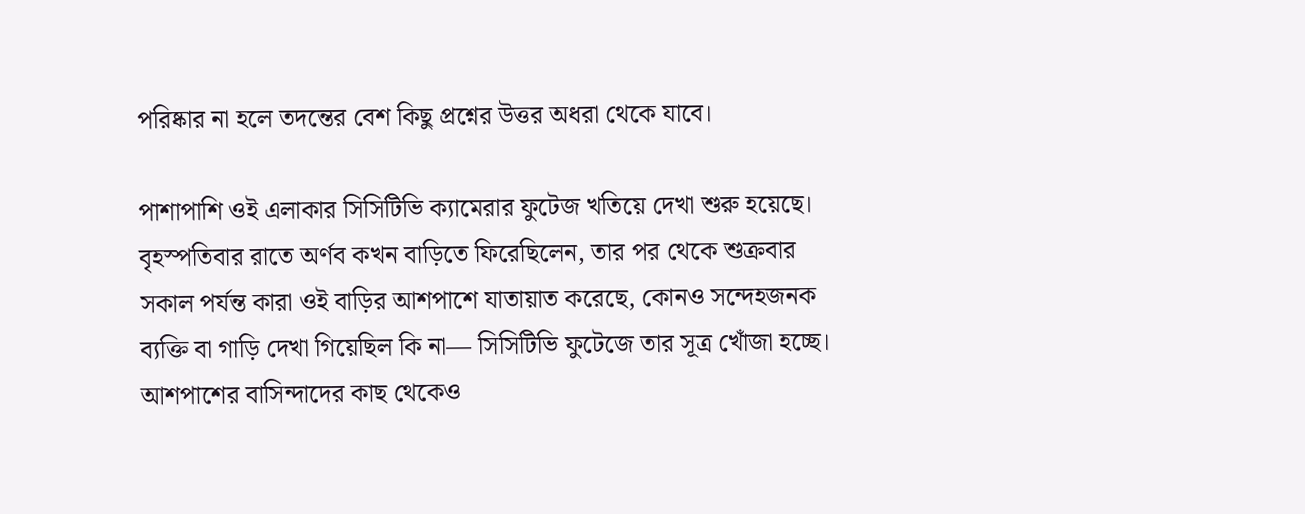পরিষ্কার না হলে তদন্তের বেশ কিছু প্রশ্নের উত্তর অধরা থেকে যাবে।

পাশাপাশি ওই এলাকার সিসিটিভি ক্যামেরার ফুটেজ খতিয়ে দেখা শুরু হয়েছে। বৃহস্পতিবার রাতে অর্ণব কখন বাড়িতে ফিরেছিলেন, তার পর থেকে শুক্রবার সকাল পর্যন্ত কারা ওই বাড়ির আশপাশে যাতায়াত করেছে, কোনও সন্দেহজনক ব্যক্তি বা গাড়ি দেখা গিয়েছিল কি না— সিসিটিভি ফুটেজে তার সূত্র খোঁজা হচ্ছে। আশপাশের বাসিন্দাদের কাছ থেকেও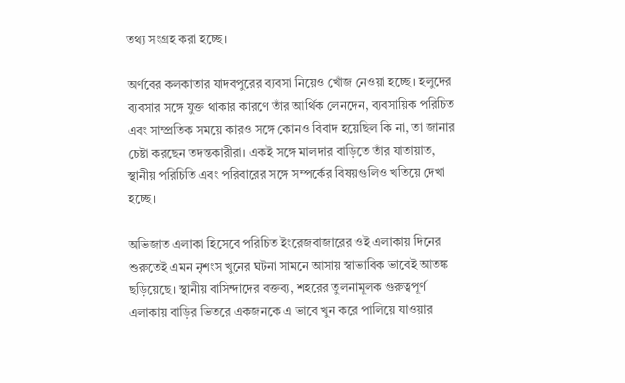তথ্য সংগ্রহ করা হচ্ছে।

অর্ণবের কলকাতার যাদবপুরের ব্যবসা নিয়েও খোঁজ নেওয়া হচ্ছে। হলুদের ব্যবসার সঙ্গে যুক্ত থাকার কারণে তাঁর আর্থিক লেনদেন, ব্যবসায়িক পরিচিত এবং সাম্প্রতিক সময়ে কারও সঙ্গে কোনও বিবাদ হয়েছিল কি না, তা জানার চেষ্টা করছেন তদন্তকারীরা। একই সঙ্গে মালদার বাড়িতে তাঁর যাতায়াত, স্থানীয় পরিচিতি এবং পরিবারের সঙ্গে সম্পর্কের বিষয়গুলিও খতিয়ে দেখা হচ্ছে।

অভিজাত এলাকা হিসেবে পরিচিত ইংরেজবাজারের ওই এলাকায় দিনের শুরুতেই এমন নৃশংস খুনের ঘটনা সামনে আসায় স্বাভাবিক ভাবেই আতঙ্ক ছড়িয়েছে। স্থানীয় বাসিন্দাদের বক্তব্য, শহরের তুলনামূলক গুরুত্বপূর্ণ এলাকায় বাড়ির ভিতরে একজনকে এ ভাবে খুন করে পালিয়ে যাওয়ার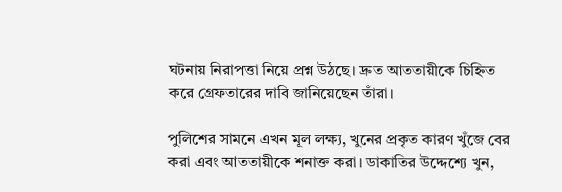ঘটনায় নিরাপত্তা নিয়ে প্রশ্ন উঠছে। দ্রুত আততায়ীকে চিহ্নিত করে গ্রেফতারের দাবি জানিয়েছেন তাঁরা।

পুলিশের সামনে এখন মূল লক্ষ্য, খুনের প্রকৃত কারণ খুঁজে বের করা এবং আততায়ীকে শনাক্ত করা। ডাকাতির উদ্দেশ্যে খুন,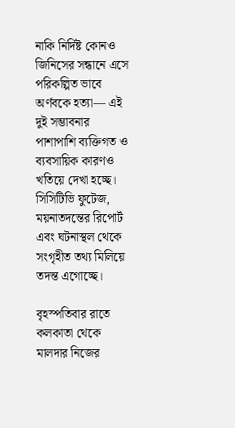নাকি নির্দিষ্ট কোনও জিনিসের সন্ধানে এসে পরিকল্পিত ভাবে অর্ণবকে হত্যা— এই দুই সম্ভাবনার পাশাপাশি ব্যক্তিগত ও ব্যবসায়িক কারণও খতিয়ে দেখা হচ্ছে। সিসিটিভি ফুটেজ, ময়নাতদন্তের রিপোর্ট এবং ঘটনাস্থল থেকে সংগৃহীত তথ্য মিলিয়ে তদন্ত এগোচ্ছে।

বৃহস্পতিবার রাতে কলকাতা থেকে মালদার নিজের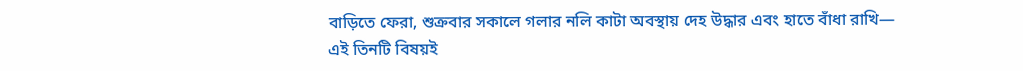বাড়িতে ফেরা, শুক্রবার সকালে গলার নলি কাটা অবস্থায় দেহ উদ্ধার এবং হাতে বাঁধা রাখি— এই তিনটি বিষয়ই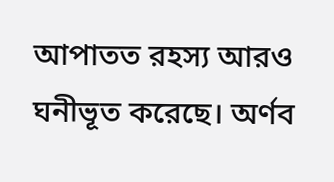আপাতত রহস্য আরও ঘনীভূত করেছে। অর্ণব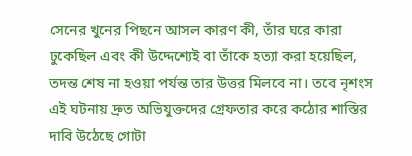সেনের খুনের পিছনে আসল কারণ কী, তাঁর ঘরে কারা ঢুকেছিল এবং কী উদ্দেশ্যেই বা তাঁকে হত্যা করা হয়েছিল, তদন্ত শেষ না হওয়া পর্যন্ত তার উত্তর মিলবে না। তবে নৃশংস এই ঘটনায় দ্রুত অভিযুক্তদের গ্রেফতার করে কঠোর শাস্তির দাবি উঠেছে গোটা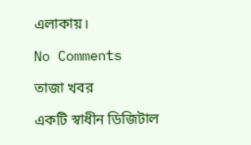এলাকায়।

No Comments

তাজা খবর

একটি স্বাধীন ডিজিটাল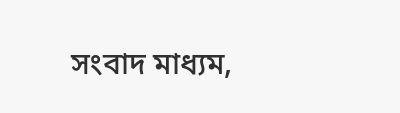সংবাদ মাধ্যম,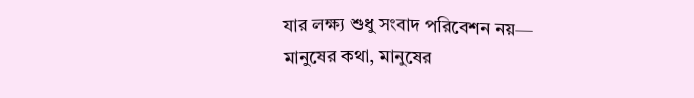যার লক্ষ্য শুধু সংবাদ পরিবেশন নয়— মানুষের কথা, মানুষের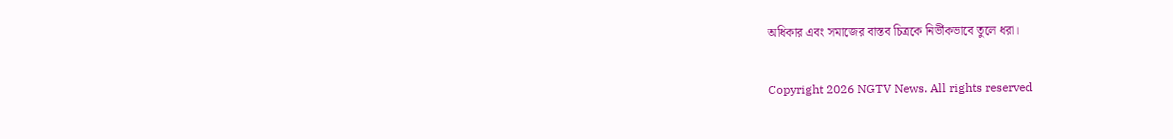অধিকার এবং সমাজের বাস্তব চিত্রকে নির্ভীকভাবে তুলে ধরা।

Copyright 2026 NGTV News. All rights reserved